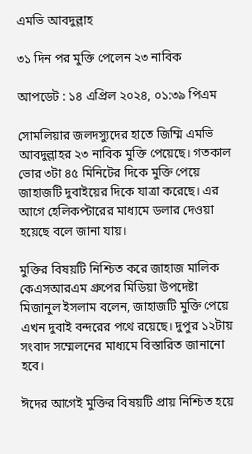এমভি আবদুল্লাহ

৩১ দিন পর মুক্তি পেলেন ২৩ নাবিক

আপডেট : ১৪ এপ্রিল ২০২৪, ০১:৩৯ পিএম

সোমলিয়ার জলদস্যুদের হাতে জিম্মি এমভি আবদুল্লাহর ২৩ নাবিক মুক্তি পেয়েছে। গতকাল ভোর ৩টা ৪৫ মিনিটের দিকে মুক্তি পেয়ে জাহাজটি দুবাইয়ের দিকে যাত্রা করেছে। এর আগে হেলিকপ্টারের মাধ্যমে ডলার দেওয়া হয়েছে বলে জানা যায়।

মুক্তির বিষয়টি নিশ্চিত করে জাহাজ মালিক কেএসআরএম গ্রুপের মিডিয়া উপদেষ্টা মিজানুল ইসলাম বলেন, জাহাজটি মুক্তি পেয়ে এখন দুবাই বন্দরের পথে রয়েছে। দুপুর ১২টায় সংবাদ সম্মেলনের মাধ্যমে বিস্তারিত জানানো হবে।

ঈদের আগেই মুক্তির বিষয়টি প্রায় নিশ্চিত হয়ে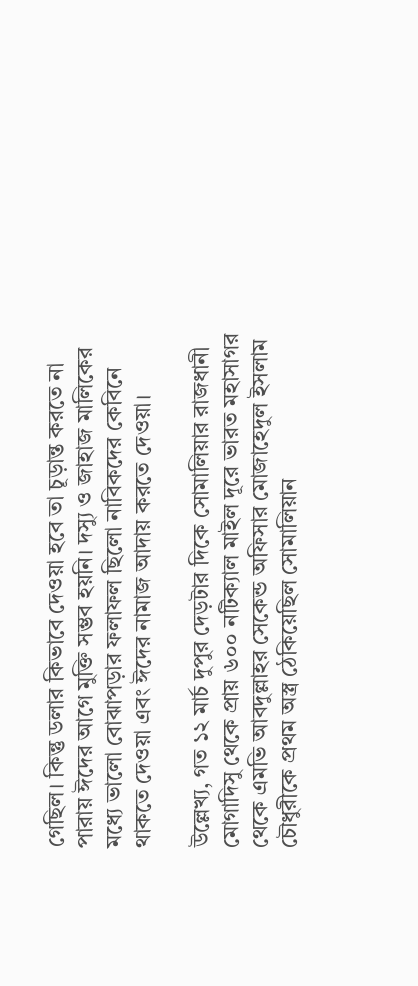গেছিল। কিন্তু ডলার কিভাবে দেওয়া হবে তা চূড়ান্ত করতে না পারায় ঈদের আগে মুক্তি সম্ভব হয়নি। দস্যু ও জাহাজ মালিকের মধ্যে ভালো বোঝাপড়ার ফলাফল ছিলো নাবিকদের কেবিনে থাকতে দেওয়া এবং ঈদের নামাজ আদায় করতে দেওয়া।

উল্লেখ্য, গত ১২ মার্চ দুপুর দেড়টার দিকে সোমালিয়ার রাজধানী মোগাদিসু থেকে প্রায় ৬০০ নটিক্যাল মাইল দূরে ভারত মহাসাগর থেকে এমভি আবদুল্লাহর সেকেন্ড অফিসার মোজাহেদুল ইসলাম চৌধুরীকে প্রথম অস্ত্র ঠেকিয়েছিল সোমালিয়ান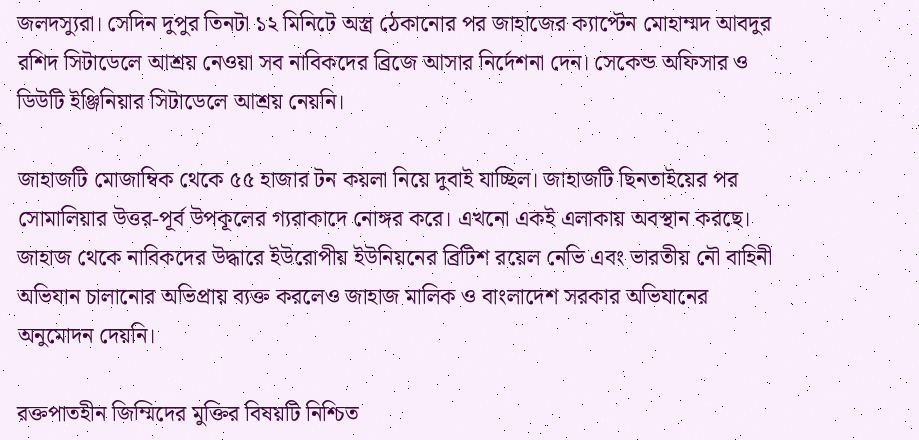জলদস্যুরা। সেদিন দুপুর তিনটা ১২ মিনিটে অস্ত্র ঠেকানোর পর জাহাজের ক্যাপ্টেন মোহাম্মদ আবদুর রশিদ সিটাডেলে আশ্রয় নেওয়া সব নাবিকদের ব্রিজে আসার নির্দেশনা দেন। সেকেন্ড অফিসার ও ডিউটি ইঞ্জিনিয়ার সিটাডেলে আশ্রয় নেয়নি।

জাহাজটি মোজাম্বিক থেকে ৫৫ হাজার টন কয়লা নিয়ে দুবাই যাচ্ছিল। জাহাজটি ছিনতাইয়ের পর সোমালিয়ার উত্তর-পূর্ব উপকূলের গ্যরাকাদে নোঙ্গর করে। এখনো একই এলাকায় অবস্থান করছে। জাহাজ থেকে নাবিকদের উদ্ধারে ইউরোপীয় ইউনিয়নের ব্রিটিশ রয়েল নেভি এবং ভারতীয় নৌ বাহিনী অভিযান চালানোর অভিপ্রায় ব্যক্ত করলেও জাহাজ মালিক ও বাংলাদেশ সরকার অভিযানের অনুমোদন দেয়নি।

রক্তপাতহীন জিম্মিদের মুক্তির বিষয়টি নিশ্চিত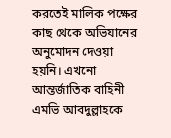করতেই মালিক পক্ষের কাছ থেকে অভিযানের অনুমোদন দেওয়া হয়নি। এখনো আন্তর্জাতিক বাহিনী এমভি আবদুল্লাহকে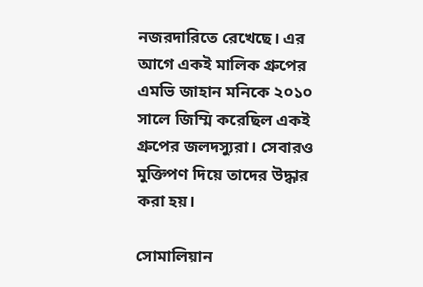নজরদারিতে রেখেছে। এর আগে একই মালিক গ্রুপের এমভি জাহান মনিকে ২০১০ সালে জিম্মি করেছিল একই গ্রুপের জলদস্যুরা। সেবারও মুক্তিপণ দিয়ে তাদের উদ্ধার করা হয়।

সোমালিয়ান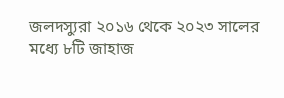জলদস্যুরা ২০১৬ থেকে ২০২৩ সালের মধ্যে ৮টি জাহাজ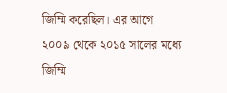জিম্মি করেছিল। এর আগে ২০০৯ থেকে ২০১৫ সালের মধ্যে জিম্মি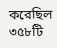করেছিল ৩৫৮টি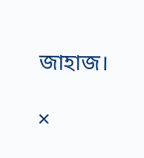জাহাজ।

×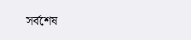সর্বশেষ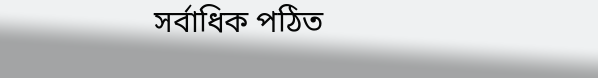সর্বাধিক পঠিত